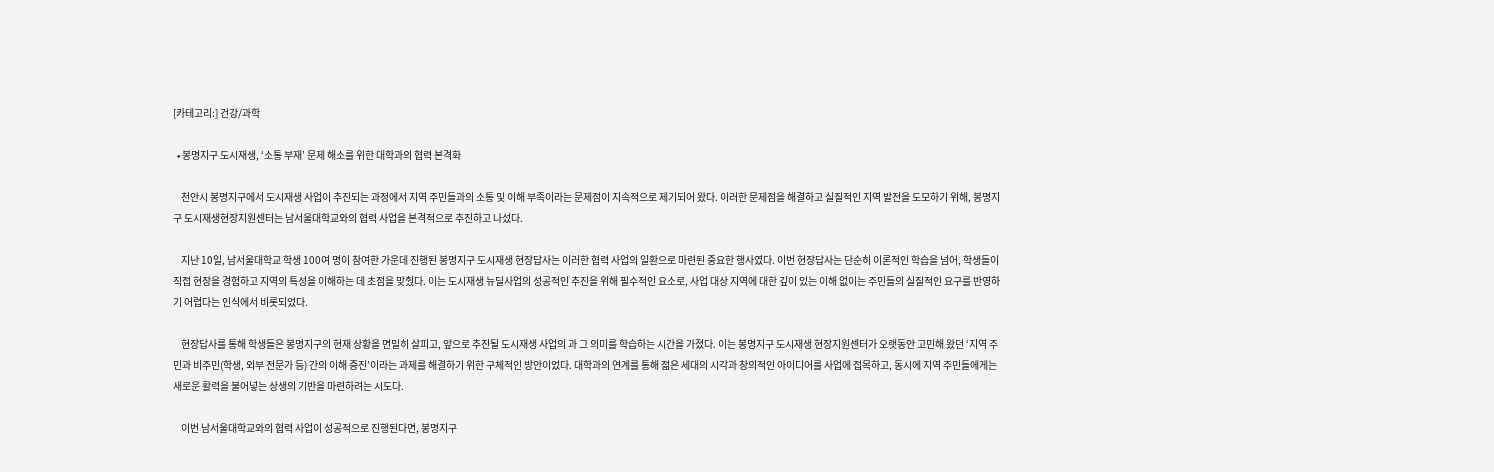[카테고리:] 건강/과학

  • 봉명지구 도시재생, ‘소통 부재’ 문제 해소를 위한 대학과의 협력 본격화

    천안시 봉명지구에서 도시재생 사업이 추진되는 과정에서 지역 주민들과의 소통 및 이해 부족이라는 문제점이 지속적으로 제기되어 왔다. 이러한 문제점을 해결하고 실질적인 지역 발전을 도모하기 위해, 봉명지구 도시재생현장지원센터는 남서울대학교와의 협력 사업을 본격적으로 추진하고 나섰다.

    지난 10일, 남서울대학교 학생 100여 명이 참여한 가운데 진행된 봉명지구 도시재생 현장답사는 이러한 협력 사업의 일환으로 마련된 중요한 행사였다. 이번 현장답사는 단순히 이론적인 학습을 넘어, 학생들이 직접 현장을 경험하고 지역의 특성을 이해하는 데 초점을 맞췄다. 이는 도시재생 뉴딜사업의 성공적인 추진을 위해 필수적인 요소로, 사업 대상 지역에 대한 깊이 있는 이해 없이는 주민들의 실질적인 요구를 반영하기 어렵다는 인식에서 비롯되었다.

    현장답사를 통해 학생들은 봉명지구의 현재 상황을 면밀히 살피고, 앞으로 추진될 도시재생 사업의 과 그 의미를 학습하는 시간을 가졌다. 이는 봉명지구 도시재생 현장지원센터가 오랫동안 고민해 왔던 ‘지역 주민과 비주민(학생, 외부 전문가 등) 간의 이해 증진’이라는 과제를 해결하기 위한 구체적인 방안이었다. 대학과의 연계를 통해 젊은 세대의 시각과 창의적인 아이디어를 사업에 접목하고, 동시에 지역 주민들에게는 새로운 활력을 불어넣는 상생의 기반을 마련하려는 시도다.

    이번 남서울대학교와의 협력 사업이 성공적으로 진행된다면, 봉명지구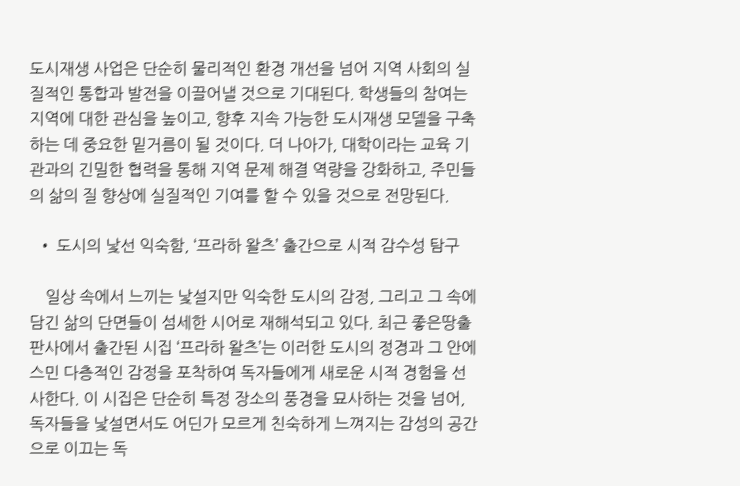도시재생 사업은 단순히 물리적인 환경 개선을 넘어 지역 사회의 실질적인 통합과 발전을 이끌어낼 것으로 기대된다. 학생들의 참여는 지역에 대한 관심을 높이고, 향후 지속 가능한 도시재생 모델을 구축하는 데 중요한 밑거름이 될 것이다. 더 나아가, 대학이라는 교육 기관과의 긴밀한 협력을 통해 지역 문제 해결 역량을 강화하고, 주민들의 삶의 질 향상에 실질적인 기여를 할 수 있을 것으로 전망된다.

  • 도시의 낯선 익숙함, ‘프라하 왈츠’ 출간으로 시적 감수성 탐구

    일상 속에서 느끼는 낯설지만 익숙한 도시의 감정, 그리고 그 속에 담긴 삶의 단면들이 섬세한 시어로 재해석되고 있다. 최근 좋은땅출판사에서 출간된 시집 ‘프라하 왈츠’는 이러한 도시의 정경과 그 안에 스민 다층적인 감정을 포착하여 독자들에게 새로운 시적 경험을 선사한다. 이 시집은 단순히 특정 장소의 풍경을 묘사하는 것을 넘어, 독자들을 낯설면서도 어딘가 모르게 친숙하게 느껴지는 감성의 공간으로 이끄는 독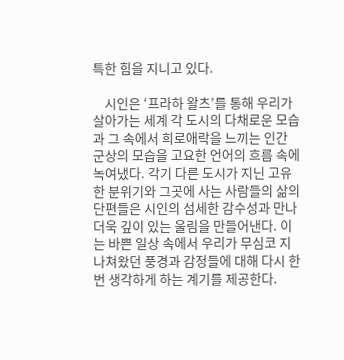특한 힘을 지니고 있다.

    시인은 ‘프라하 왈츠’를 통해 우리가 살아가는 세계 각 도시의 다채로운 모습과 그 속에서 희로애락을 느끼는 인간 군상의 모습을 고요한 언어의 흐름 속에 녹여냈다. 각기 다른 도시가 지닌 고유한 분위기와 그곳에 사는 사람들의 삶의 단편들은 시인의 섬세한 감수성과 만나 더욱 깊이 있는 울림을 만들어낸다. 이는 바쁜 일상 속에서 우리가 무심코 지나쳐왔던 풍경과 감정들에 대해 다시 한번 생각하게 하는 계기를 제공한다.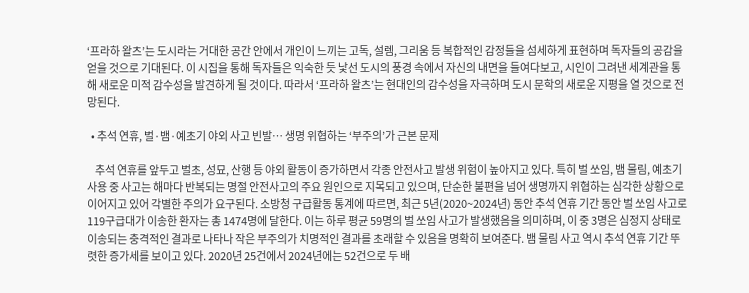‘프라하 왈츠’는 도시라는 거대한 공간 안에서 개인이 느끼는 고독, 설렘, 그리움 등 복합적인 감정들을 섬세하게 표현하며 독자들의 공감을 얻을 것으로 기대된다. 이 시집을 통해 독자들은 익숙한 듯 낯선 도시의 풍경 속에서 자신의 내면을 들여다보고, 시인이 그려낸 세계관을 통해 새로운 미적 감수성을 발견하게 될 것이다. 따라서 ‘프라하 왈츠’는 현대인의 감수성을 자극하며 도시 문학의 새로운 지평을 열 것으로 전망된다.

  • 추석 연휴, 벌·뱀·예초기 야외 사고 빈발… 생명 위협하는 ‘부주의’가 근본 문제

    추석 연휴를 앞두고 벌초, 성묘, 산행 등 야외 활동이 증가하면서 각종 안전사고 발생 위험이 높아지고 있다. 특히 벌 쏘임, 뱀 물림, 예초기 사용 중 사고는 해마다 반복되는 명절 안전사고의 주요 원인으로 지목되고 있으며, 단순한 불편을 넘어 생명까지 위협하는 심각한 상황으로 이어지고 있어 각별한 주의가 요구된다. 소방청 구급활동 통계에 따르면, 최근 5년(2020~2024년) 동안 추석 연휴 기간 동안 벌 쏘임 사고로 119구급대가 이송한 환자는 총 1474명에 달한다. 이는 하루 평균 59명의 벌 쏘임 사고가 발생했음을 의미하며, 이 중 3명은 심정지 상태로 이송되는 충격적인 결과로 나타나 작은 부주의가 치명적인 결과를 초래할 수 있음을 명확히 보여준다. 뱀 물림 사고 역시 추석 연휴 기간 뚜렷한 증가세를 보이고 있다. 2020년 25건에서 2024년에는 52건으로 두 배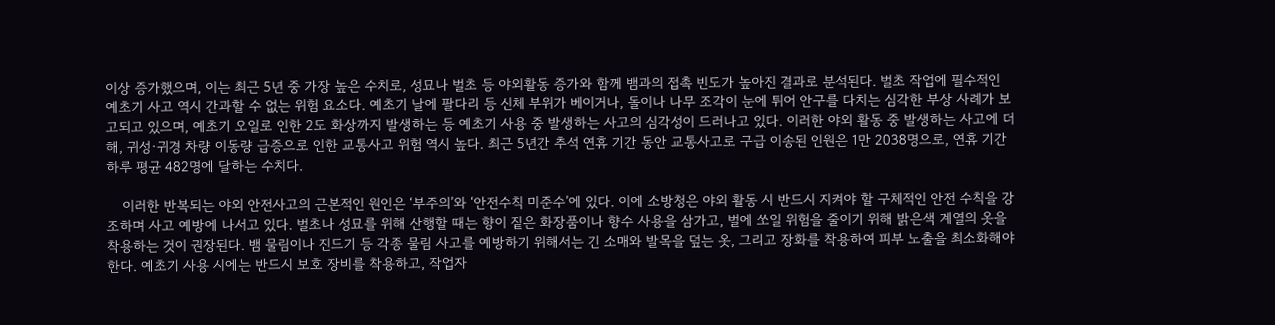이상 증가했으며, 이는 최근 5년 중 가장 높은 수치로, 성묘나 벌초 등 야외활동 증가와 함께 뱀과의 접촉 빈도가 높아진 결과로 분석된다. 벌초 작업에 필수적인 예초기 사고 역시 간과할 수 없는 위험 요소다. 예초기 날에 팔다리 등 신체 부위가 베이거나, 돌이나 나무 조각이 눈에 튀어 안구를 다치는 심각한 부상 사례가 보고되고 있으며, 예초기 오일로 인한 2도 화상까지 발생하는 등 예초기 사용 중 발생하는 사고의 심각성이 드러나고 있다. 이러한 야외 활동 중 발생하는 사고에 더해, 귀성·귀경 차량 이동량 급증으로 인한 교통사고 위험 역시 높다. 최근 5년간 추석 연휴 기간 동안 교통사고로 구급 이송된 인원은 1만 2038명으로, 연휴 기간 하루 평균 482명에 달하는 수치다.

    이러한 반복되는 야외 안전사고의 근본적인 원인은 ‘부주의’와 ‘안전수칙 미준수’에 있다. 이에 소방청은 야외 활동 시 반드시 지켜야 할 구체적인 안전 수칙을 강조하며 사고 예방에 나서고 있다. 벌초나 성묘를 위해 산행할 때는 향이 짙은 화장품이나 향수 사용을 삼가고, 벌에 쏘일 위험을 줄이기 위해 밝은색 계열의 옷을 착용하는 것이 권장된다. 뱀 물림이나 진드기 등 각종 물림 사고를 예방하기 위해서는 긴 소매와 발목을 덮는 옷, 그리고 장화를 착용하여 피부 노출을 최소화해야 한다. 예초기 사용 시에는 반드시 보호 장비를 착용하고, 작업자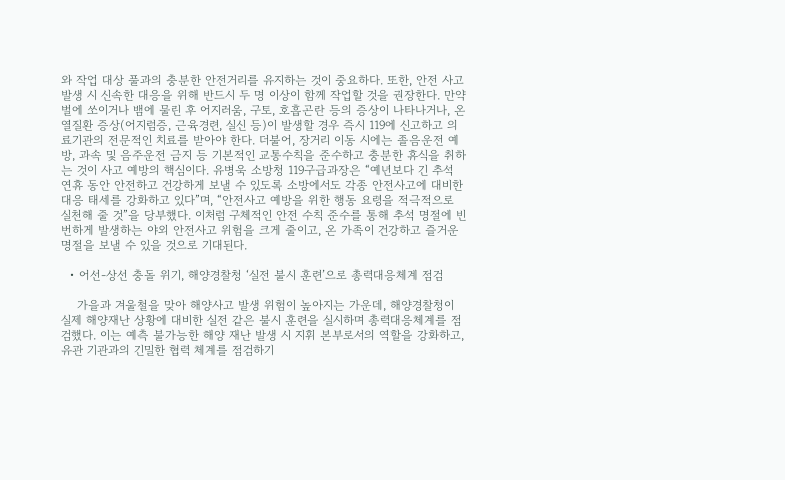와 작업 대상 풀과의 충분한 안전거리를 유지하는 것이 중요하다. 또한, 안전 사고 발생 시 신속한 대응을 위해 반드시 두 명 이상이 함께 작업할 것을 권장한다. 만약 벌에 쏘이거나 뱀에 물린 후 어지러움, 구토, 호흡곤란 등의 증상이 나타나거나, 온열질환 증상(어지럼증, 근육경련, 실신 등)이 발생할 경우 즉시 119에 신고하고 의료기관의 전문적인 치료를 받아야 한다. 더불어, 장거리 이동 시에는 졸음운전 예방, 과속 및 음주운전 금지 등 기본적인 교통수칙을 준수하고 충분한 휴식을 취하는 것이 사고 예방의 핵심이다. 유병욱 소방청 119구급과장은 “예년보다 긴 추석 연휴 동안 안전하고 건강하게 보낼 수 있도록 소방에서도 각종 안전사고에 대비한 대응 태세를 강화하고 있다”며, “안전사고 예방을 위한 행동 요령을 적극적으로 실천해 줄 것”을 당부했다. 이처럼 구체적인 안전 수칙 준수를 통해 추석 명절에 빈번하게 발생하는 야외 안전사고 위험을 크게 줄이고, 온 가족이 건강하고 즐거운 명절을 보낼 수 있을 것으로 기대된다.

  • 어선-상선 충돌 위기, 해양경찰청 ‘실전 불시 훈련’으로 총력대응체계 점검

    가을과 겨울철을 맞아 해양사고 발생 위험이 높아지는 가운데, 해양경찰청이 실제 해양재난 상황에 대비한 실전 같은 불시 훈련을 실시하며 총력대응체계를 점검했다. 이는 예측 불가능한 해양 재난 발생 시 지휘 본부로서의 역할을 강화하고, 유관 기관과의 긴밀한 협력 체계를 점검하기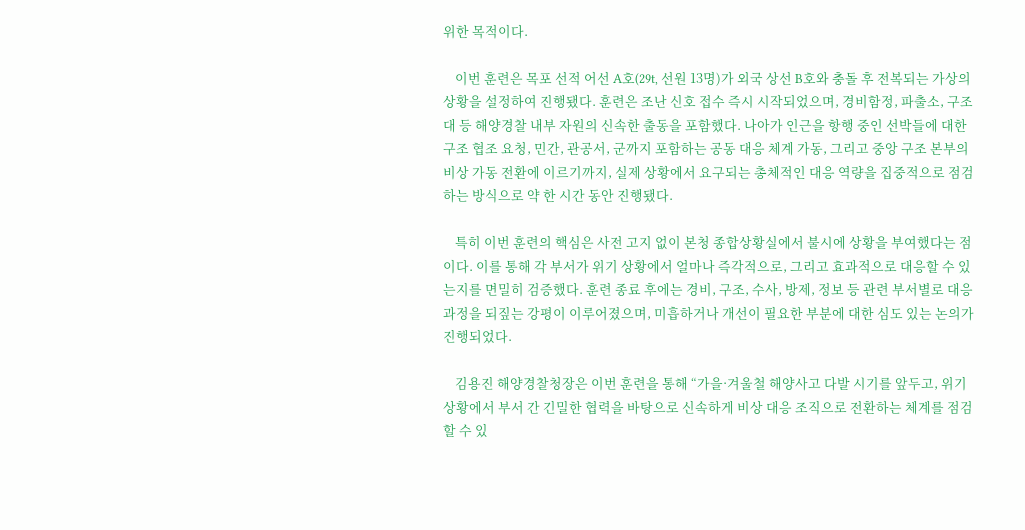위한 목적이다.

    이번 훈련은 목포 선적 어선 A호(29t, 선원 13명)가 외국 상선 B호와 충돌 후 전복되는 가상의 상황을 설정하여 진행됐다. 훈련은 조난 신호 접수 즉시 시작되었으며, 경비함정, 파출소, 구조대 등 해양경찰 내부 자원의 신속한 출동을 포함했다. 나아가 인근을 항행 중인 선박들에 대한 구조 협조 요청, 민간, 관공서, 군까지 포함하는 공동 대응 체계 가동, 그리고 중앙 구조 본부의 비상 가동 전환에 이르기까지, 실제 상황에서 요구되는 총체적인 대응 역량을 집중적으로 점검하는 방식으로 약 한 시간 동안 진행됐다.

    특히 이번 훈련의 핵심은 사전 고지 없이 본청 종합상황실에서 불시에 상황을 부여했다는 점이다. 이를 통해 각 부서가 위기 상황에서 얼마나 즉각적으로, 그리고 효과적으로 대응할 수 있는지를 면밀히 검증했다. 훈련 종료 후에는 경비, 구조, 수사, 방제, 정보 등 관련 부서별로 대응 과정을 되짚는 강평이 이루어졌으며, 미흡하거나 개선이 필요한 부분에 대한 심도 있는 논의가 진행되었다.

    김용진 해양경찰청장은 이번 훈련을 통해 “가을·겨울철 해양사고 다발 시기를 앞두고, 위기 상황에서 부서 간 긴밀한 협력을 바탕으로 신속하게 비상 대응 조직으로 전환하는 체계를 점검할 수 있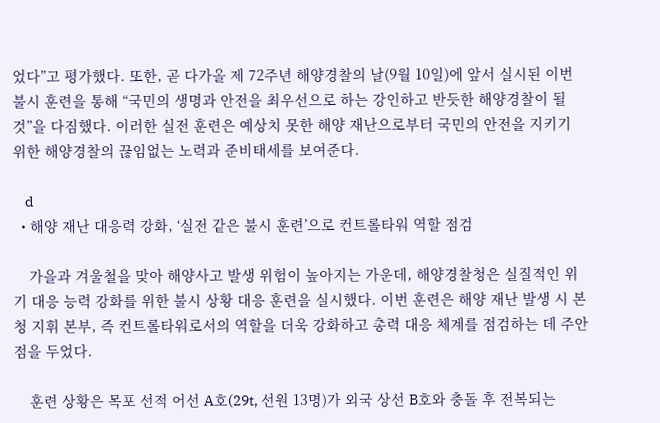었다”고 평가했다. 또한, 곧 다가올 제 72주년 해양경찰의 날(9월 10일)에 앞서 실시된 이번 불시 훈련을 통해 “국민의 생명과 안전을 최우선으로 하는 강인하고 반듯한 해양경찰이 될 것”을 다짐했다. 이러한 실전 훈련은 예상치 못한 해양 재난으로부터 국민의 안전을 지키기 위한 해양경찰의 끊임없는 노력과 준비태세를 보여준다.

    d
  • 해양 재난 대응력 강화, ‘실전 같은 불시 훈련’으로 컨트롤타워 역할 점검

    가을과 겨울철을 맞아 해양사고 발생 위험이 높아지는 가운데, 해양경찰청은 실질적인 위기 대응 능력 강화를 위한 불시 상황 대응 훈련을 실시했다. 이번 훈련은 해양 재난 발생 시 본청 지휘 본부, 즉 컨트롤타워로서의 역할을 더욱 강화하고 총력 대응 체계를 점검하는 데 주안점을 두었다.

    훈련 상황은 목포 선적 어선 A호(29t, 선원 13명)가 외국 상선 B호와 충돌 후 전복되는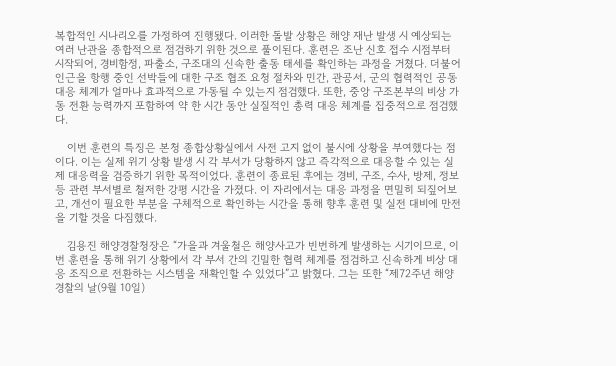복합적인 시나리오를 가정하여 진행됐다. 이러한 돌발 상황은 해양 재난 발생 시 예상되는 여러 난관을 종합적으로 점검하기 위한 것으로 풀이된다. 훈련은 조난 신호 접수 시점부터 시작되어, 경비함정, 파출소, 구조대의 신속한 출동 태세를 확인하는 과정을 거쳤다. 더불어 인근을 항행 중인 선박들에 대한 구조 협조 요청 절차와 민간, 관공서, 군의 협력적인 공동 대응 체계가 얼마나 효과적으로 가동될 수 있는지 점검했다. 또한, 중앙 구조본부의 비상 가동 전환 능력까지 포함하여 약 한 시간 동안 실질적인 총력 대응 체계를 집중적으로 점검했다.

    이번 훈련의 특징은 본청 종합상황실에서 사전 고지 없이 불시에 상황을 부여했다는 점이다. 이는 실제 위기 상황 발생 시 각 부서가 당황하지 않고 즉각적으로 대응할 수 있는 실제 대응력을 검증하기 위한 목적이었다. 훈련이 종료된 후에는 경비, 구조, 수사, 방제, 정보 등 관련 부서별로 철저한 강평 시간을 가졌다. 이 자리에서는 대응 과정을 면밀히 되짚어보고, 개선이 필요한 부분을 구체적으로 확인하는 시간을 통해 향후 훈련 및 실전 대비에 만전을 기할 것을 다짐했다.

    김용진 해양경찰청장은 “가을과 겨울철은 해양사고가 빈번하게 발생하는 시기이므로, 이번 훈련을 통해 위기 상황에서 각 부서 간의 긴밀한 협력 체계를 점검하고 신속하게 비상 대응 조직으로 전환하는 시스템을 재확인할 수 있었다”고 밝혔다. 그는 또한 “제72주년 해양경찰의 날(9월 10일)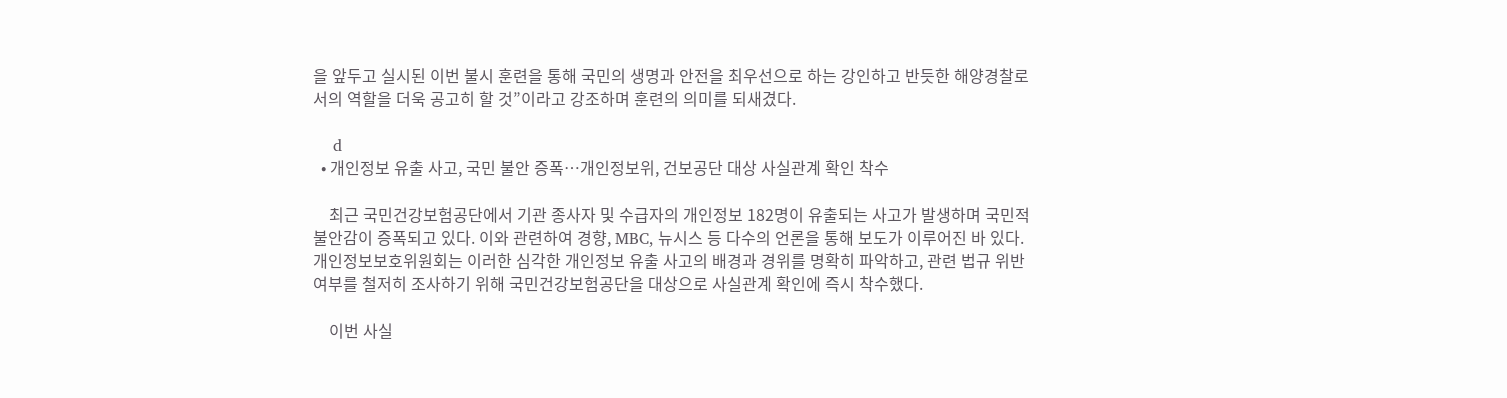을 앞두고 실시된 이번 불시 훈련을 통해 국민의 생명과 안전을 최우선으로 하는 강인하고 반듯한 해양경찰로서의 역할을 더욱 공고히 할 것”이라고 강조하며 훈련의 의미를 되새겼다.

    d
  • 개인정보 유출 사고, 국민 불안 증폭…개인정보위, 건보공단 대상 사실관계 확인 착수

    최근 국민건강보험공단에서 기관 종사자 및 수급자의 개인정보 182명이 유출되는 사고가 발생하며 국민적 불안감이 증폭되고 있다. 이와 관련하여 경향, MBC, 뉴시스 등 다수의 언론을 통해 보도가 이루어진 바 있다. 개인정보보호위원회는 이러한 심각한 개인정보 유출 사고의 배경과 경위를 명확히 파악하고, 관련 법규 위반 여부를 철저히 조사하기 위해 국민건강보험공단을 대상으로 사실관계 확인에 즉시 착수했다.

    이번 사실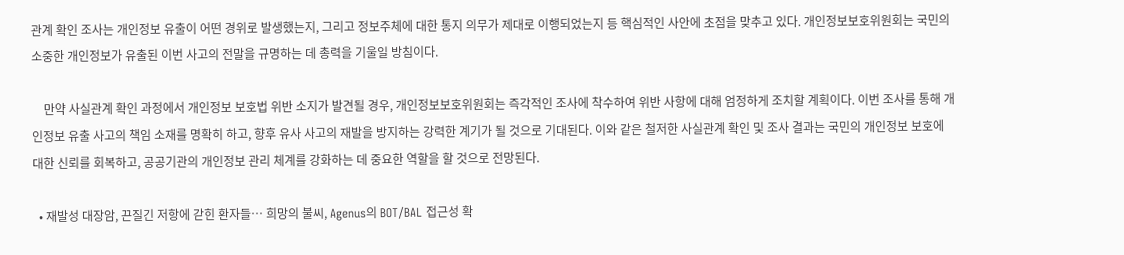관계 확인 조사는 개인정보 유출이 어떤 경위로 발생했는지, 그리고 정보주체에 대한 통지 의무가 제대로 이행되었는지 등 핵심적인 사안에 초점을 맞추고 있다. 개인정보보호위원회는 국민의 소중한 개인정보가 유출된 이번 사고의 전말을 규명하는 데 총력을 기울일 방침이다.

    만약 사실관계 확인 과정에서 개인정보 보호법 위반 소지가 발견될 경우, 개인정보보호위원회는 즉각적인 조사에 착수하여 위반 사항에 대해 엄정하게 조치할 계획이다. 이번 조사를 통해 개인정보 유출 사고의 책임 소재를 명확히 하고, 향후 유사 사고의 재발을 방지하는 강력한 계기가 될 것으로 기대된다. 이와 같은 철저한 사실관계 확인 및 조사 결과는 국민의 개인정보 보호에 대한 신뢰를 회복하고, 공공기관의 개인정보 관리 체계를 강화하는 데 중요한 역할을 할 것으로 전망된다.

  • 재발성 대장암, 끈질긴 저항에 갇힌 환자들… 희망의 불씨, Agenus의 BOT/BAL 접근성 확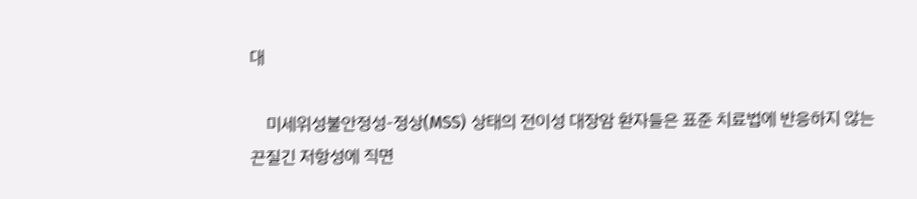대

    미세위성불안정성-정상(MSS) 상태의 전이성 대장암 환자들은 표준 치료법에 반응하지 않는 끈질긴 저항성에 직면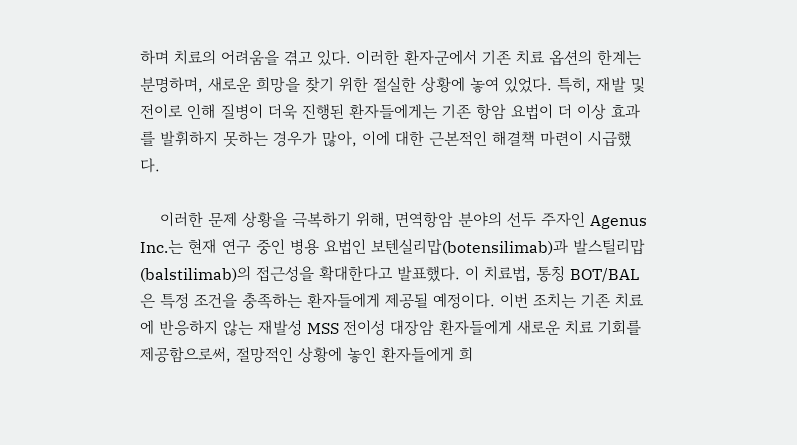하며 치료의 어려움을 겪고 있다. 이러한 환자군에서 기존 치료 옵션의 한계는 분명하며, 새로운 희망을 찾기 위한 절실한 상황에 놓여 있었다. 특히, 재발 및 전이로 인해 질병이 더욱 진행된 환자들에게는 기존 항암 요법이 더 이상 효과를 발휘하지 못하는 경우가 많아, 이에 대한 근본적인 해결책 마련이 시급했다.

    이러한 문제 상황을 극복하기 위해, 면역항암 분야의 선두 주자인 Agenus Inc.는 현재 연구 중인 병용 요법인 보텐실리맙(botensilimab)과 발스틸리맙(balstilimab)의 접근성을 확대한다고 발표했다. 이 치료법, 통칭 BOT/BAL은 특정 조건을 충족하는 환자들에게 제공될 예정이다. 이번 조치는 기존 치료에 반응하지 않는 재발성 MSS 전이성 대장암 환자들에게 새로운 치료 기회를 제공함으로써, 절망적인 상황에 놓인 환자들에게 희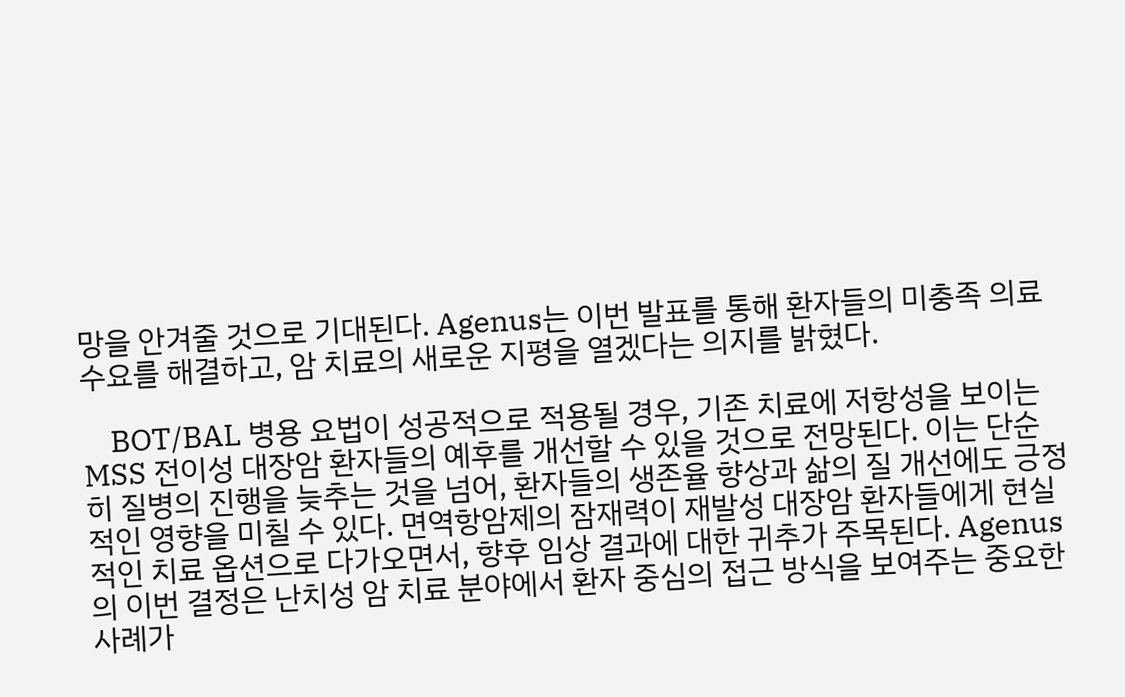망을 안겨줄 것으로 기대된다. Agenus는 이번 발표를 통해 환자들의 미충족 의료 수요를 해결하고, 암 치료의 새로운 지평을 열겠다는 의지를 밝혔다.

    BOT/BAL 병용 요법이 성공적으로 적용될 경우, 기존 치료에 저항성을 보이는 MSS 전이성 대장암 환자들의 예후를 개선할 수 있을 것으로 전망된다. 이는 단순히 질병의 진행을 늦추는 것을 넘어, 환자들의 생존율 향상과 삶의 질 개선에도 긍정적인 영향을 미칠 수 있다. 면역항암제의 잠재력이 재발성 대장암 환자들에게 현실적인 치료 옵션으로 다가오면서, 향후 임상 결과에 대한 귀추가 주목된다. Agenus의 이번 결정은 난치성 암 치료 분야에서 환자 중심의 접근 방식을 보여주는 중요한 사례가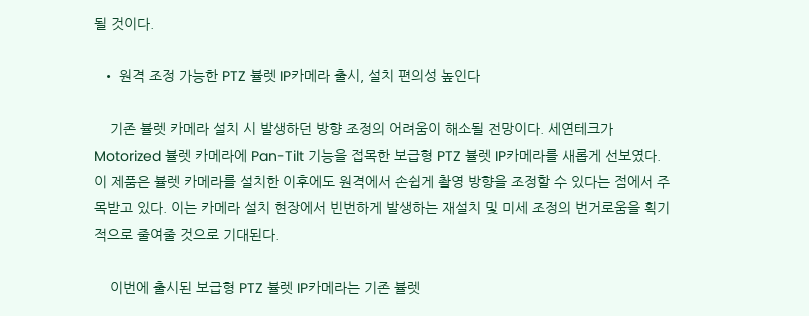될 것이다.

  • 원격 조정 가능한 PTZ 뷸렛 IP카메라 출시, 설치 편의성 높인다

    기존 뷸렛 카메라 설치 시 발생하던 방향 조정의 어려움이 해소될 전망이다. 세연테크가 Motorized 뷸렛 카메라에 Pan-Tilt 기능을 접목한 보급형 PTZ 뷸렛 IP카메라를 새롭게 선보였다. 이 제품은 뷸렛 카메라를 설치한 이후에도 원격에서 손쉽게 촬영 방향을 조정할 수 있다는 점에서 주목받고 있다. 이는 카메라 설치 현장에서 빈번하게 발생하는 재설치 및 미세 조정의 번거로움을 획기적으로 줄여줄 것으로 기대된다.

    이번에 출시된 보급형 PTZ 뷸렛 IP카메라는 기존 뷸렛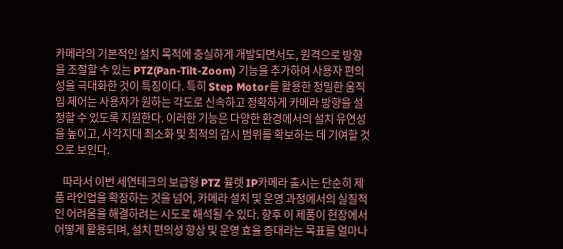카메라의 기본적인 설치 목적에 충실하게 개발되면서도, 원격으로 방향을 조절할 수 있는 PTZ(Pan-Tilt-Zoom) 기능을 추가하여 사용자 편의성을 극대화한 것이 특징이다. 특히 Step Motor를 활용한 정밀한 움직임 제어는 사용자가 원하는 각도로 신속하고 정확하게 카메라 방향을 설정할 수 있도록 지원한다. 이러한 기능은 다양한 환경에서의 설치 유연성을 높이고, 사각지대 최소화 및 최적의 감시 범위를 확보하는 데 기여할 것으로 보인다.

    따라서 이번 세연테크의 보급형 PTZ 뷸렛 IP카메라 출시는 단순히 제품 라인업을 확장하는 것을 넘어, 카메라 설치 및 운영 과정에서의 실질적인 어려움을 해결하려는 시도로 해석될 수 있다. 향후 이 제품이 현장에서 어떻게 활용되며, 설치 편의성 향상 및 운영 효율 증대라는 목표를 얼마나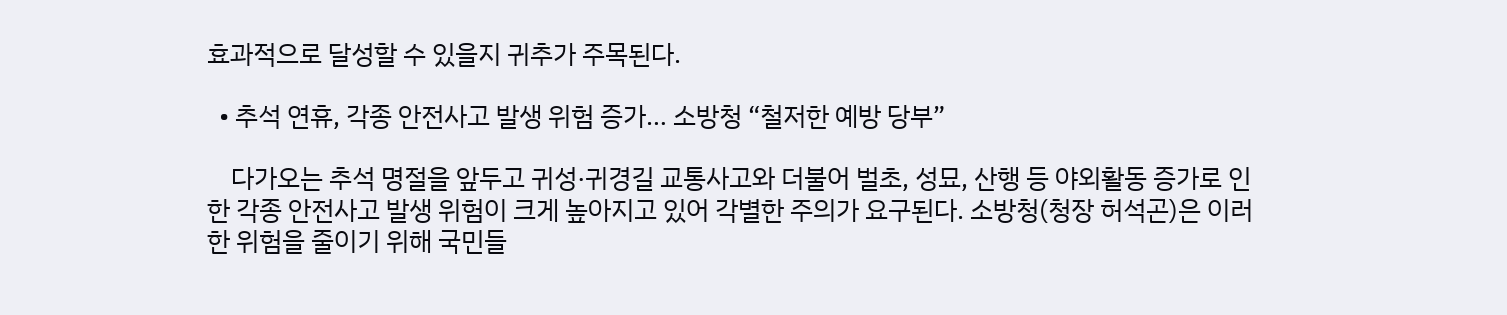효과적으로 달성할 수 있을지 귀추가 주목된다.

  • 추석 연휴, 각종 안전사고 발생 위험 증가… 소방청 “철저한 예방 당부”

    다가오는 추석 명절을 앞두고 귀성·귀경길 교통사고와 더불어 벌초, 성묘, 산행 등 야외활동 증가로 인한 각종 안전사고 발생 위험이 크게 높아지고 있어 각별한 주의가 요구된다. 소방청(청장 허석곤)은 이러한 위험을 줄이기 위해 국민들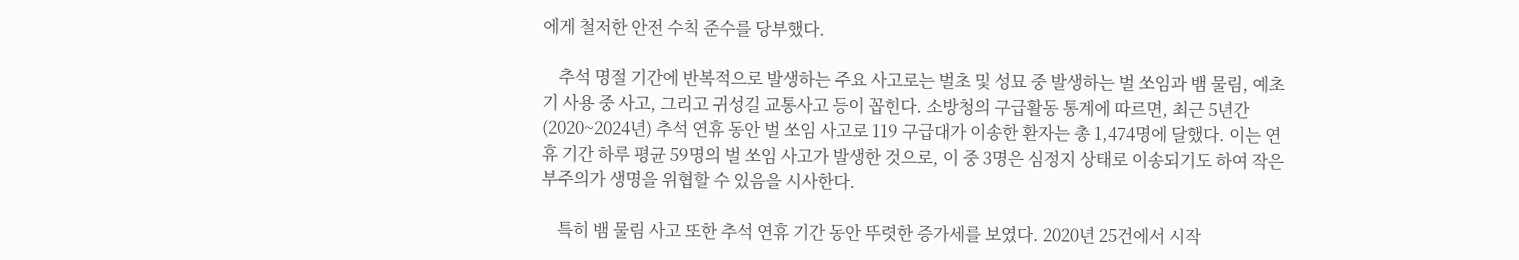에게 철저한 안전 수칙 준수를 당부했다.

    추석 명절 기간에 반복적으로 발생하는 주요 사고로는 벌초 및 성묘 중 발생하는 벌 쏘임과 뱀 물림, 예초기 사용 중 사고, 그리고 귀성길 교통사고 등이 꼽힌다. 소방청의 구급활동 통계에 따르면, 최근 5년간(2020~2024년) 추석 연휴 동안 벌 쏘임 사고로 119 구급대가 이송한 환자는 총 1,474명에 달했다. 이는 연휴 기간 하루 평균 59명의 벌 쏘임 사고가 발생한 것으로, 이 중 3명은 심정지 상태로 이송되기도 하여 작은 부주의가 생명을 위협할 수 있음을 시사한다.

    특히 뱀 물림 사고 또한 추석 연휴 기간 동안 뚜렷한 증가세를 보였다. 2020년 25건에서 시작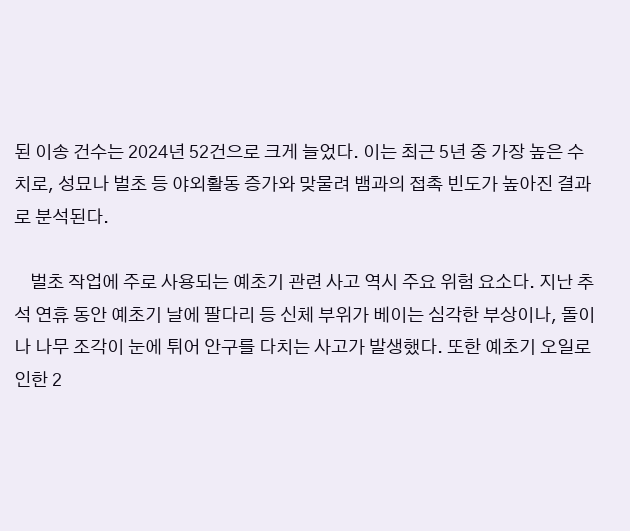된 이송 건수는 2024년 52건으로 크게 늘었다. 이는 최근 5년 중 가장 높은 수치로, 성묘나 벌초 등 야외활동 증가와 맞물려 뱀과의 접촉 빈도가 높아진 결과로 분석된다.

    벌초 작업에 주로 사용되는 예초기 관련 사고 역시 주요 위험 요소다. 지난 추석 연휴 동안 예초기 날에 팔다리 등 신체 부위가 베이는 심각한 부상이나, 돌이나 나무 조각이 눈에 튀어 안구를 다치는 사고가 발생했다. 또한 예초기 오일로 인한 2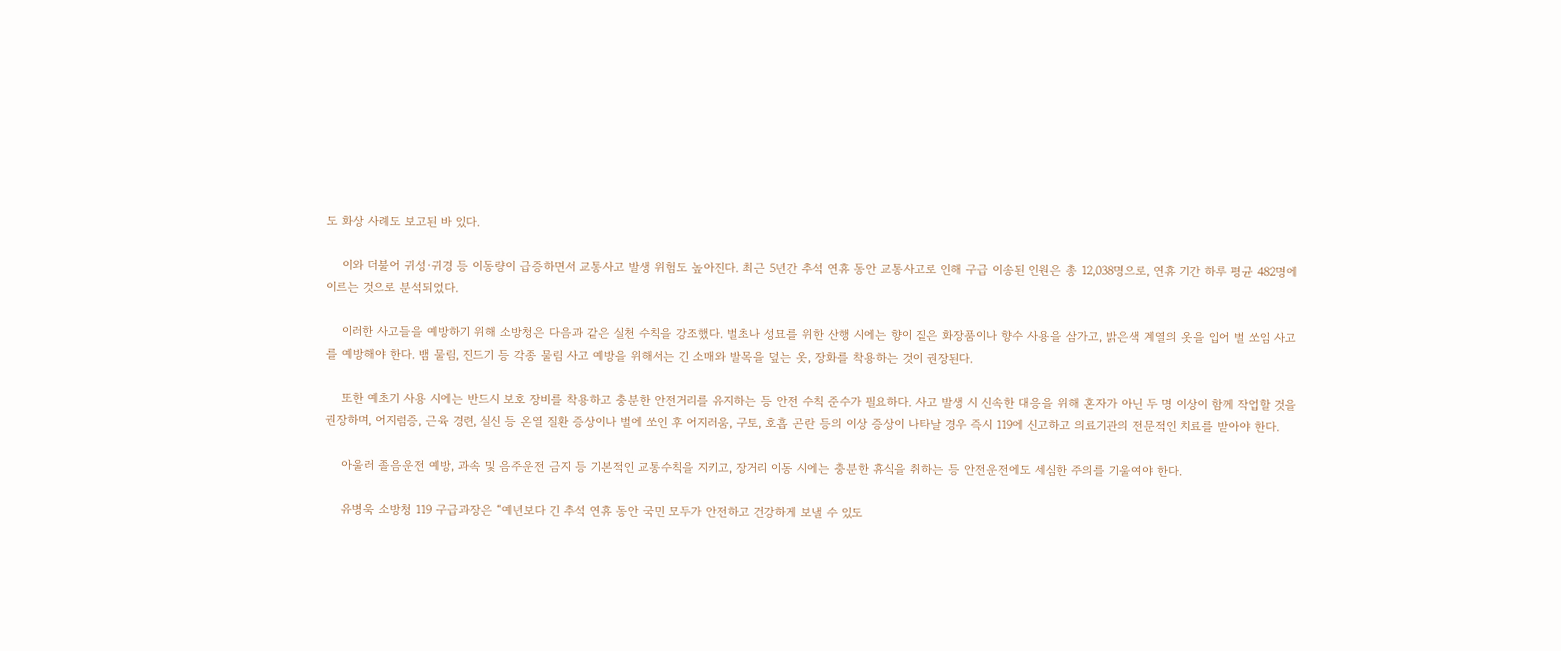도 화상 사례도 보고된 바 있다.

    이와 더불어 귀성·귀경 등 이동량이 급증하면서 교통사고 발생 위험도 높아진다. 최근 5년간 추석 연휴 동안 교통사고로 인해 구급 이송된 인원은 총 12,038명으로, 연휴 기간 하루 평균 482명에 이르는 것으로 분석되었다.

    이러한 사고들을 예방하기 위해 소방청은 다음과 같은 실천 수칙을 강조했다. 벌초나 성묘를 위한 산행 시에는 향이 짙은 화장품이나 향수 사용을 삼가고, 밝은색 계열의 옷을 입어 벌 쏘임 사고를 예방해야 한다. 뱀 물림, 진드기 등 각종 물림 사고 예방을 위해서는 긴 소매와 발목을 덮는 옷, 장화를 착용하는 것이 권장된다.

    또한 예초기 사용 시에는 반드시 보호 장비를 착용하고 충분한 안전거리를 유지하는 등 안전 수칙 준수가 필요하다. 사고 발생 시 신속한 대응을 위해 혼자가 아닌 두 명 이상이 함께 작업할 것을 권장하며, 어지럼증, 근육 경련, 실신 등 온열 질환 증상이나 벌에 쏘인 후 어지러움, 구토, 호흡 곤란 등의 이상 증상이 나타날 경우 즉시 119에 신고하고 의료기관의 전문적인 치료를 받아야 한다.

    아울러 졸음운전 예방, 과속 및 음주운전 금지 등 기본적인 교통수칙을 지키고, 장거리 이동 시에는 충분한 휴식을 취하는 등 안전운전에도 세심한 주의를 기울여야 한다.

    유병욱 소방청 119 구급과장은 “예년보다 긴 추석 연휴 동안 국민 모두가 안전하고 건강하게 보낼 수 있도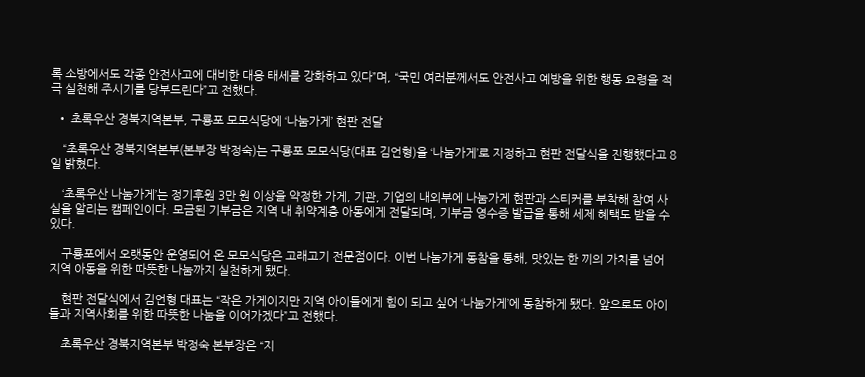록 소방에서도 각종 안전사고에 대비한 대응 태세를 강화하고 있다”며, “국민 여러분께서도 안전사고 예방을 위한 행동 요령을 적극 실천해 주시기를 당부드린다”고 전했다.

  • 초록우산 경북지역본부, 구룡포 모모식당에 ‘나눔가게’ 현판 전달

    “초록우산 경북지역본부(본부장 박정숙)는 구룡포 모모식당(대표 김언형)을 ‘나눔가게’로 지정하고 현판 전달식을 진행했다고 8일 밝혔다.

    ‘초록우산 나눔가게’는 정기후원 3만 원 이상을 약정한 가게, 기관, 기업의 내외부에 나눔가게 현판과 스티커를 부착해 참여 사실을 알리는 캠페인이다. 모금된 기부금은 지역 내 취약계층 아동에게 전달되며, 기부금 영수증 발급을 통해 세제 혜택도 받을 수 있다.

    구룡포에서 오랫동안 운영되어 온 모모식당은 고래고기 전문점이다. 이번 나눔가게 동참을 통해, 맛있는 한 끼의 가치를 넘어 지역 아동을 위한 따뜻한 나눔까지 실천하게 됐다.

    현판 전달식에서 김언형 대표는 “작은 가게이지만 지역 아이들에게 힘이 되고 싶어 ‘나눔가게’에 동참하게 됐다. 앞으로도 아이들과 지역사회를 위한 따뜻한 나눔을 이어가겠다”고 전했다.

    초록우산 경북지역본부 박정숙 본부장은 “지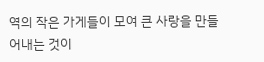역의 작은 가게들이 모여 큰 사랑을 만들어내는 것이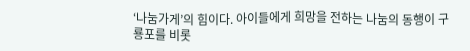‘나눔가게’의 힘이다. 아이들에게 희망을 전하는 나눔의 동행이 구룡포를 비롯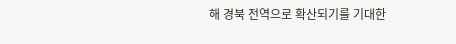해 경북 전역으로 확산되기를 기대한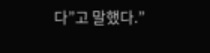다”고 말했다.”